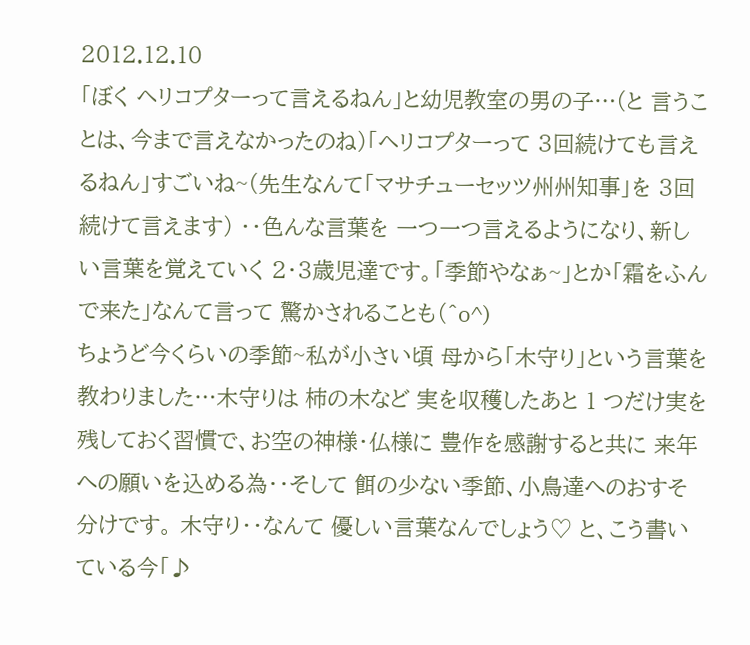2012.12.10
「ぼく ヘリコプターって言えるねん」と幼児教室の男の子…(と 言うことは、今まで言えなかったのね)「ヘリコプターって 3回続けても言えるねん」すごいね~(先生なんて「マサチューセッツ州州知事」を 3回続けて言えます) ・・色んな言葉を 一つ一つ言えるようになり、新しい言葉を覚えていく 2・3歳児達です。「季節やなぁ~」とか「霜をふんで来た」なんて言って 驚かされることも(^o^)
ちょうど今くらいの季節~私が小さい頃 母から「木守り」という言葉を教わりました…木守りは 柿の木など 実を収穫したあと 1 つだけ実を残しておく習慣で、お空の神様・仏様に 豊作を感謝すると共に 来年への願いを込める為・・そして 餌の少ない季節、小鳥達へのおすそ分けです。 木守り・・なんて 優しい言葉なんでしょう♡ と、こう書いている今「♪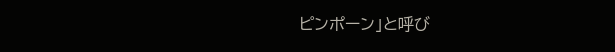ピンポーン」と呼び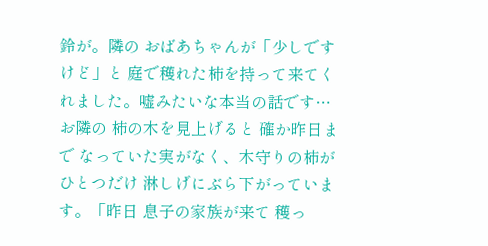鈴が。隣の おばあちゃんが「少しですけど」と 庭で穫れた柿を持って来てくれました。嘘みたいな本当の話です…
お隣の 柿の木を見上げると 確か昨日まで なっていた実がなく、木守りの柿が ひとつだけ 淋しげにぶら下がっています。「昨日 息子の家族が来て 穫っ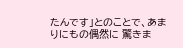たんです」とのことで、あまりにもの偶然に 驚きま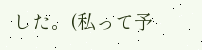した。(私って予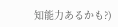知能力あるかも?)